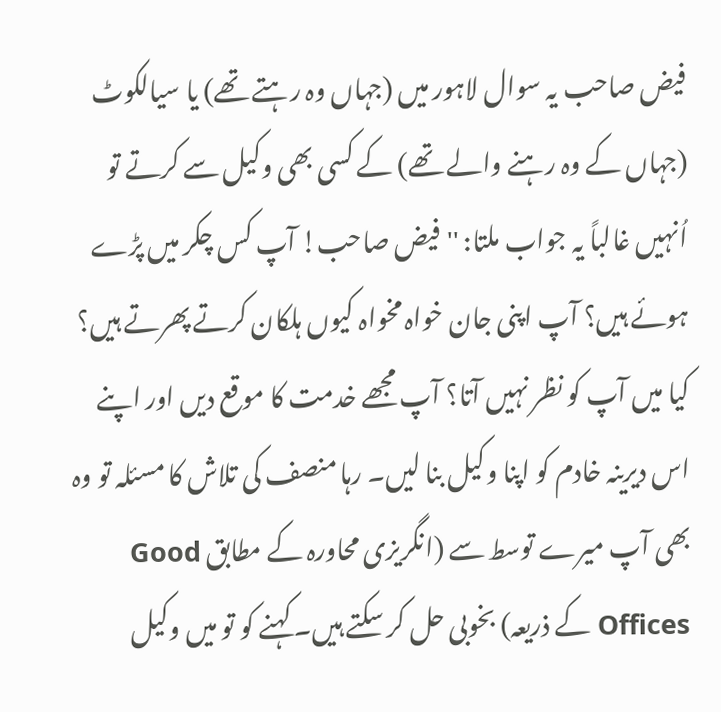فیض صاحب یہ سوال لاہور میں (جہاں وہ رہتے تھے) یا سیالکوٹ (جہاں کے وہ رہنے والے تھے) کے کسی بھی وکیل سے کرتے تو اُنہیں غالباً یہ جواب ملتا: ''فیض صاحب! آپ کس چکر میں پڑے ہوئے ہیں؟ آپ اپنی جان خواہ مخواہ کیوں ہلکان کرتے پھرتے ہیں؟ کیا میں آپ کو نظر نہیں آتا؟ آپ مجھے خدمت کا موقع دیں اور اپنے اس دیرینہ خادم کو اپنا وکیل بنا لیں۔ رہا منصف کی تلاش کا مسئلہ تو وہ بھی آپ میرے توسط سے (انگریزی محاورہ کے مطابق Good Offices کے ذریعہ) بخوبی حل کر سکتے ہیں۔ کہنے کو تو میں وکیل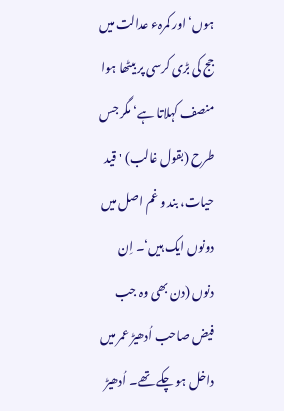ہوں‘ اور کمرہء عدالت میں جج کی بڑی کرسی پر بیٹھا ہوا منصف کہلاتا ہے‘ مگر جس طرح (بقول غالب) 'قید حیات، بند و غم اصل میں دونوں ایک ہیں‘۔ اِن دنوں (دن بھی وہ جب فیض صاحب اُدھیڑ عمر میں داخل ہو چکے تھے۔ اُدھیڑ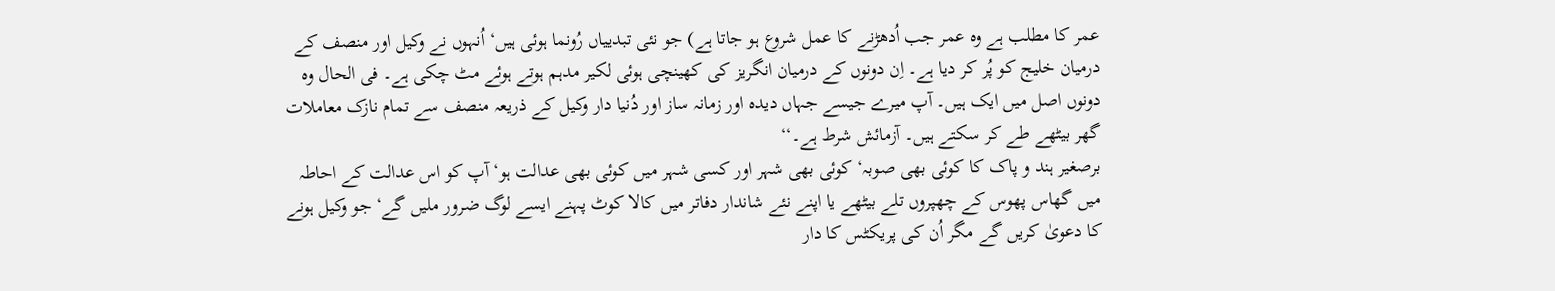عمر کا مطلب ہے وہ عمر جب اُدھڑنے کا عمل شروع ہو جاتا ہے) جو نئی تبدییاں رُونما ہوئی ہیں‘ اُنہوں نے وکیل اور منصف کے درمیان خلیج کو پُر کر دیا ہے۔ اِن دونوں کے درمیان انگریز کی کھینچی ہوئی لکیر مدہم ہوتے ہوئے مٹ چکی ہے۔ فی الحال وہ دونوں اصل میں ایک ہیں۔ آپ میرے جیسے جہاں دیدہ اور زمانہ ساز اور دُنیا دار وکیل کے ذریعہ منصف سے تمام نازک معاملات گھر بیٹھے طے کر سکتے ہیں۔ آزمائش شرط ہے۔‘‘
برصغیر ہند و پاک کا کوئی بھی صوبہ‘ کوئی بھی شہر اور کسی شہر میں کوئی بھی عدالت ہو‘ آپ کو اس عدالت کے احاطہ میں گھاس پھوس کے چھپروں تلے بیٹھے یا اپنے نئے شاندار دفاتر میں کالا کوٹ پہنے ایسے لوگ ضرور ملیں گے‘ جو وکیل ہونے کا دعویٰ کریں گے مگر اُن کی پریکٹس کا دار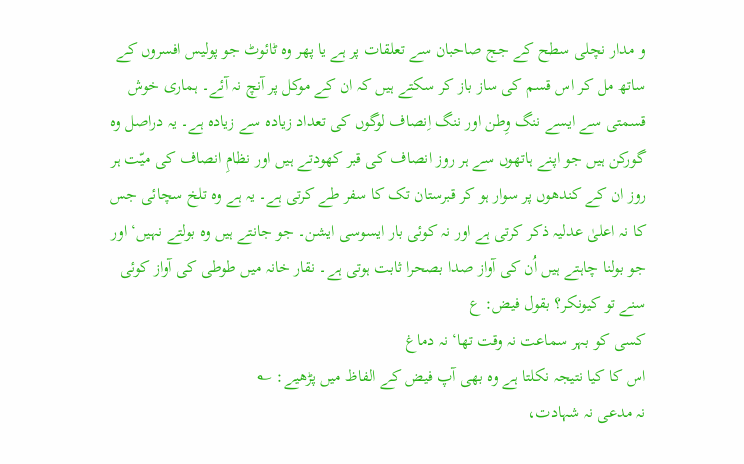و مدار نچلی سطح کے جج صاحبان سے تعلقات پر ہے یا پھر وہ ٹائوٹ جو پولیس افسروں کے ساتھ مل کر اس قسم کی ساز باز کر سکتے ہیں کہ ان کے موکل پر آنچ نہ آئے۔ ہماری خوش قسمتی سے ایسے ننگ وِطن اور ننگ اِنصاف لوگوں کی تعداد زیادہ سے زیادہ ہے۔ یہ دراصل وہ گورکن ہیں جو اپنے ہاتھوں سے ہر روز انصاف کی قبر کھودتے ہیں اور نظامِ انصاف کی میّت ہر روز ان کے کندھوں پر سوار ہو کر قبرستان تک کا سفر طے کرتی ہے۔ یہ ہے وہ تلخ سچائی جس کا نہ اعلیٰ عدلیہ ذکر کرتی ہے اور نہ کوئی بار ایسوسی ایشن۔ جو جانتے ہیں وہ بولتے نہیں‘ اور جو بولنا چاہتے ہیں اُن کی آواز صدا بصحرا ثابت ہوتی ہے۔ نقار خانہ میں طوطی کی آواز کوئی سنے تو کیونکر؟ بقول فیض: ع
کسی کو بہر سماعت نہ وقت تھا‘ نہ دماغ
اس کا کیا نتیجہ نکلتا ہے وہ بھی آپ فیض کے الفاظ میں پڑھیے: ؎
نہ مدعی نہ شہادت،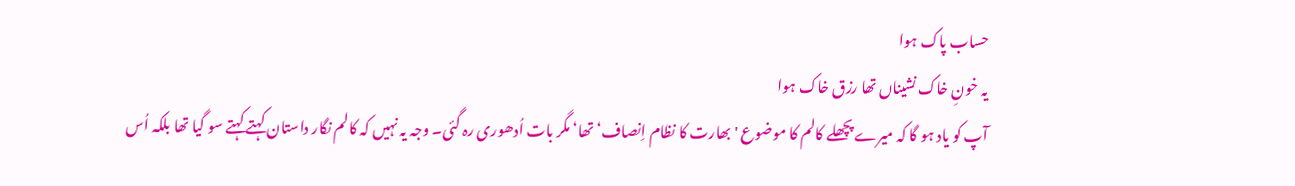حساب پاک ہوا
یہ خونِ خاک نشیناں تھا رزق خاک ہوا
آپ کو یاد ہو گا کہ میرے پچھلے کالم کا موضوع 'بھارت کا نظام اِنصاف‘ تھا‘ مگر بات اُدھوری رہ گئی۔ وجہ یہ نہیں کہ کالم نگار داستان کہتے کہتے سو گیا تھا بلکہ اُس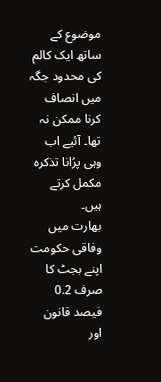موضوع کے ساتھ ایک کالم کی محدود جگہ میں انصاف کرنا ممکن نہ تھا۔ آئیے اب وہی پرُانا تذکرہ مکمل کرتے ہیں۔
بھارت میں وفاقی حکومت اپنے بجٹ کا صرف 0.2 فیصد قانون اور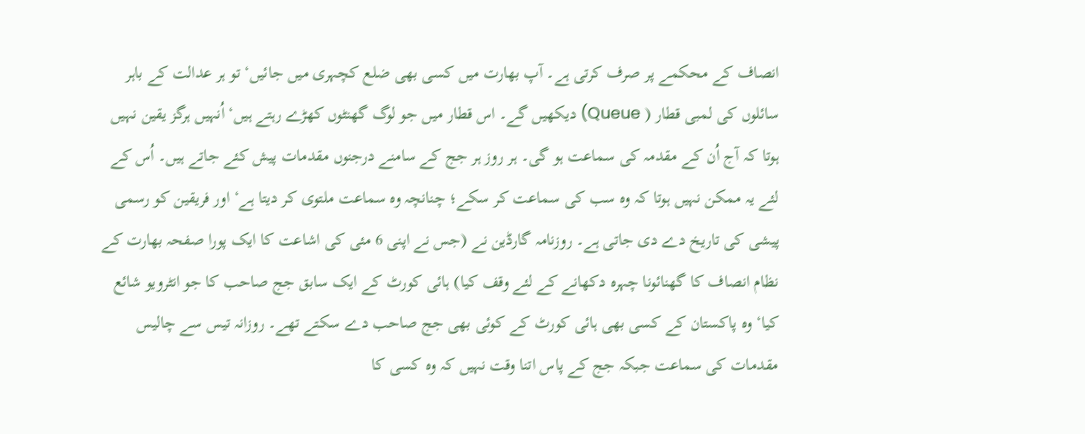انصاف کے محکمے پر صرف کرتی ہے۔ آپ بھارت میں کسی بھی ضلع کچہری میں جائیں‘ تو ہر عدالت کے باہر سائلوں کی لمبی قطار ( Queue) دیکھیں گے۔ اس قطار میں جو لوگ گھنٹوں کھڑے رہتے ہیں‘ اُنہیں ہرگز یقین نہیں ہوتا کہ آج اُن کے مقدمہ کی سماعت ہو گی۔ ہر روز ہر جج کے سامنے درجنوں مقدمات پیش کئے جاتے ہیں۔ اُس کے لئے یہ ممکن نہیں ہوتا کہ وہ سب کی سماعت کر سکے؛ چنانچہ وہ سماعت ملتوی کر دیتا ہے‘ اور فریقین کو رسمی پیشی کی تاریخ دے دی جاتی ہے۔ روزنامہ گارڈین نے (جس نے اپنی 6 مئی کی اشاعت کا ایک پورا صفحہ بھارت کے نظام انصاف کا گھنائونا چہرہ دکھانے کے لئے وقف کیا) ہائی کورٹ کے ایک سابق جج صاحب کا جو انٹرویو شائع کیا‘ وہ پاکستان کے کسی بھی ہائی کورٹ کے کوئی بھی جج صاحب دے سکتے تھے۔ روزانہ تیس سے چالیس مقدمات کی سماعت جبکہ جج کے پاس اتنا وقت نہیں کہ وہ کسی کا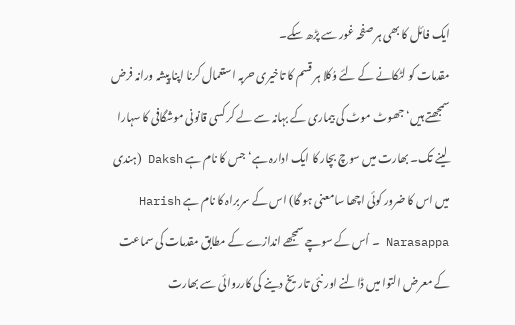ایک فائل کا بھی ہر صفحہ غور سے پڑھ سکے۔
مقدمات کو لٹکانے کے لئے وُکلا ہر قسم کا تاخیری حربہ استعمال کرنا اپنا پیشہ ورانہ فرض سمجھتے ہیں‘ جھوٹ موٹ کی بیماری کے بہانہ سے لے کر کسی قانونی موشگافی کا سہارا لینے تک۔ بھارت میں سوچ بچار کا ایک ادارہ ہے‘ جس کا نام ہے Daksh (ہندی میں اس کا ضرور کوئی اچھا سامعنی ہو گا) اس کے سربراہ کا نام ہے Harish Narasappa ۔ اُس کے سوچے سمجھے اندازے کے مطابق مقدمات کی سماعت کے معرض التوا میں ڈالنے اور نئی تاریخ دینے کی کارروائی سے بھارت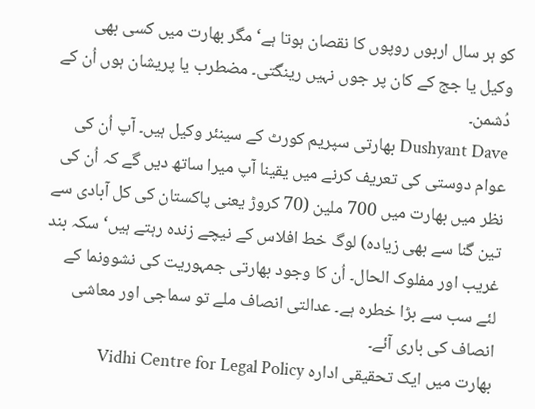کو ہر سال اربوں روپوں کا نقصان ہوتا ہے‘ مگر بھارت میں کسی بھی وکیل یا جج کے کان پر جوں نہیں رینگتی۔ مضطرب یا پریشان ہوں اُن کے دُشمن۔
Dushyant Dave بھارتی سپریم کورٹ کے سینئر وکیل ہیں۔ آپ اُن کی عوام دوستی کی تعریف کرنے میں یقینا آپ میرا ساتھ دیں گے کہ اُن کی نظر میں بھارت میں 700 ملین (70 کروڑ یعنی پاکستان کی کل آبادی سے تین گنا سے بھی زیادہ) لوگ خط افلاس کے نیچے زندہ رہتے ہیں‘ سکہ بند غریب اور مفلوک الحال۔ اُن کا وجود بھارتی جمہوریت کی نشوونما کے لئے سب سے بڑا خطرہ ہے۔ عدالتی انصاف ملے تو سماجی اور معاشی انصاف کی باری آئے۔
بھارت میں ایک تحقیقی ادارہ Vidhi Centre for Legal Policy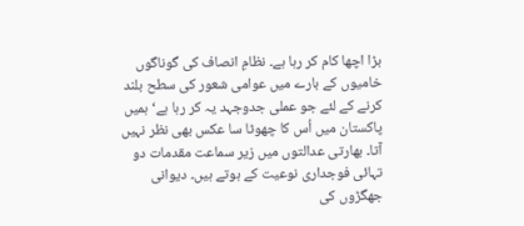بڑا اچھا کام کر رہا ہے۔ نظامِ انصاف کی گوناگوں خامیوں کے بارے میں عوامی شعور کی سطح بلند کرنے کے لئے جو عملی جدوجہد یہ کر رہا ہے‘ ہمیں پاکستان میں اُس کا چھوٹا سا عکس بھی نظر نہیں آتا۔ بھارتی عدالتوں میں زیر سماعت مقدمات دو تہائی فوجداری نوعیت کے ہوتے ہیں۔ دیوانی جھگڑوں کی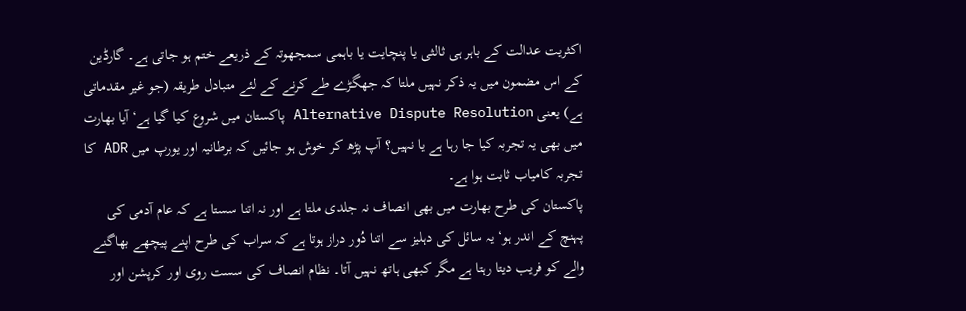اکثریت عدالت کے باہر ہی ثالثی یا پنچایت یا باہمی سمجھوتہ کے ذریعے ختم ہو جاتی ہے۔ گارڈین کے اس مضمون میں یہ ذکر نہیں ملتا کہ جھگڑے طے کرنے کے لئے متبادل طریقہ (جو غیر مقدماتی ہے) یعنی Alternative Dispute Resolution پاکستان میں شروع کیا گیا ہے‘ آیا بھارت میں بھی یہ تجربہ کیا جا رہا ہے یا نہیں؟ آپ پڑھ کر خوش ہو جائیں کہ برطانیہ اور یورپ میں ADR کا تجربہ کامیاب ثابت ہوا ہے۔
پاکستان کی طرح بھارت میں بھی انصاف نہ جلدی ملتا ہے اور نہ اتنا سستا ہے کہ عام آدمی کی پہنچ کے اندر ہو‘ یہ سائل کی دہلیز سے اتنا دُور دراز ہوتا ہے کہ سراب کی طرح اپنے پیچھے بھاگنے والے کو فریب دیتا رہتا ہے مگر کبھی ہاتھ نہیں آتا۔ نظام انصاف کی سست روی اور کرپشن اور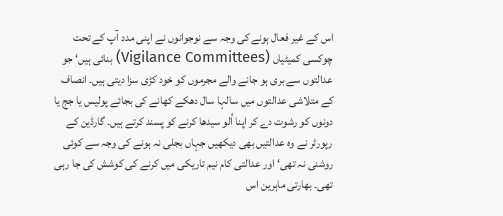اس کے غیر فعال ہونے کی وجہ سے نوجوانوں نے اپنی مدد آپ کے تحت چوکسی کمیٹیاں (Vigilance Committees) بنائی ہیں‘ جو عدالتوں سے بری ہو جانے والے مجرموں کو خود کڑی سزا دیتی ہیں۔ انصاف کے متلاشی عدالتوں میں سالہا سال دھکے کھانے کی بجائے پولیس یا جج یا دونوں کو رشوت دے کر اپنا اُلو سیدھا کرنے کو پسند کرتے ہیں۔ گارڈین کے رپورٹر نے وہ عدالتیں بھی دیکھیں جہاں بجلی نہ ہونے کی وجہ سے کوئی روشنی نہ تھی‘ اور عدالتی کام نیم تاریکی میں کرنے کی کوشش کی جا رہی تھی۔ بھارتی ماہرین اس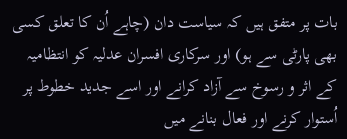بات پر متفق ہیں کہ سیاست دان (چاہے اُن کا تعلق کسی بھی پارٹی سے ہو) اور سرکاری افسران عدلیہ کو انتظامیہ کے اثر و رسوخ سے آزاد کرانے اور اسے جدید خطوط پر اُستوار کرنے اور فعال بنانے میں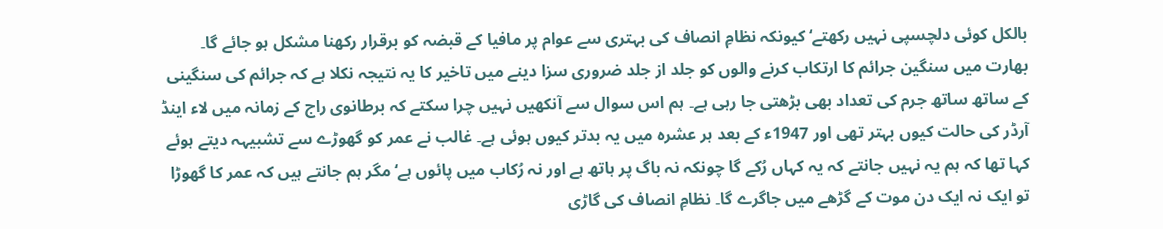بالکل کوئی دلچسپی نہیں رکھتے‘ کیونکہ نظامِ انصاف کی بہتری سے عوام پر مافیا کے قبضہ کو برقرار رکھنا مشکل ہو جائے گا۔
بھارت میں سنگین جرائم کا ارتکاب کرنے والوں کو جلد از جلد ضروری سزا دینے میں تاخیر کا یہ نتیجہ نکلا ہے کہ جرائم کی سنگینی کے ساتھ ساتھ جرم کی تعداد بھی بڑھتی جا رہی ہے۔ ہم اس سوال سے آنکھیں نہیں چرا سکتے کہ برطانوی راج کے زمانہ میں لاء اینڈ آرڈر کی حالت کیوں بہتر تھی اور 1947ء کے بعد ہر عشرہ میں یہ بدتر کیوں ہوئی ہے۔ غالب نے عمر کو گھوڑے سے تشبیہہ دیتے ہوئے کہا تھا کہ ہم یہ نہیں جانتے کہ یہ کہاں رُکے گا چونکہ نہ باگ پر ہاتھ ہے اور نہ رُکاب میں پائوں ہے‘ مگر ہم جانتے ہیں کہ عمر کا گھوڑا تو ایک نہ ایک دن موت کے گڑھے میں جاگرے گا۔ نظامِ انصاف کی گاڑی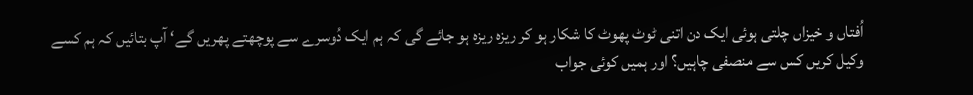اُفتاں و خیزاں چلتی ہوئی ایک دن اتنی ٹوٹ پھوٹ کا شکار ہو کر ریزہ ریزہ ہو جائے گی کہ ہم ایک دُوسرے سے پوچھتے پھریں گے‘ آپ بتائیں کہ ہم کسے وکیل کریں کس سے منصفی چاہیں؟ اور ہمیں کوئی جواب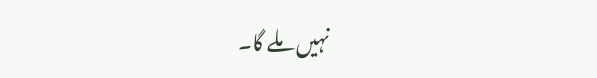نہیں ملے گا۔